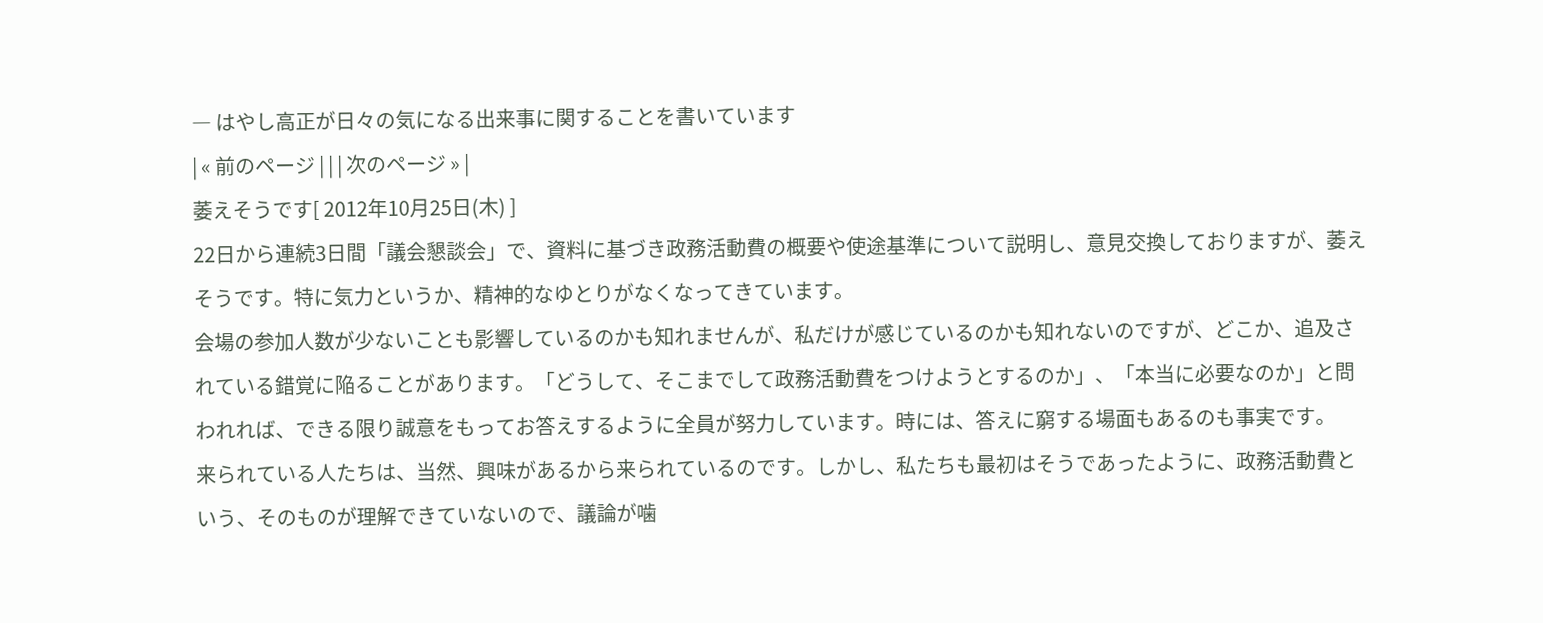― はやし高正が日々の気になる出来事に関することを書いています
| « 前のページ | | | 次のページ » |
萎えそうです[ 2012年10月25日(木) ]
22日から連続3日間「議会懇談会」で、資料に基づき政務活動費の概要や使途基準について説明し、意見交換しておりますが、萎えそうです。特に気力というか、精神的なゆとりがなくなってきています。
会場の参加人数が少ないことも影響しているのかも知れませんが、私だけが感じているのかも知れないのですが、どこか、追及されている錯覚に陥ることがあります。「どうして、そこまでして政務活動費をつけようとするのか」、「本当に必要なのか」と問われれば、できる限り誠意をもってお答えするように全員が努力しています。時には、答えに窮する場面もあるのも事実です。
来られている人たちは、当然、興味があるから来られているのです。しかし、私たちも最初はそうであったように、政務活動費という、そのものが理解できていないので、議論が噛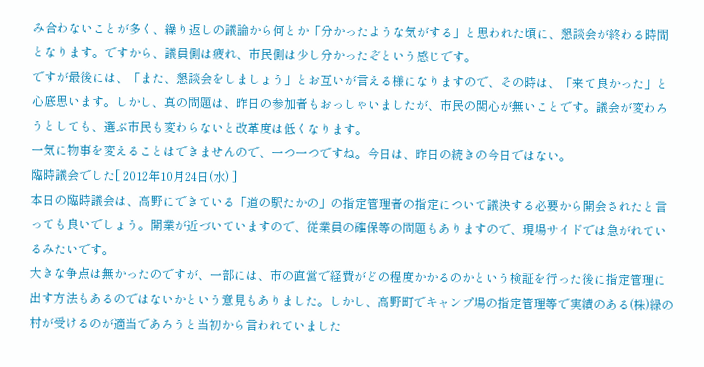み合わないことが多く、繰り返しの議論から何とか「分かったような気がする」と思われた頃に、懇談会が終わる時間となります。ですから、議員側は疲れ、市民側は少し分かったぞという感じです。
ですが最後には、「また、懇談会をしましょう」とお互いが言える様になりますので、その時は、「来て良かった」と心底思います。しかし、真の問題は、昨日の参加者もおっしゃいましたが、市民の関心が無いことです。議会が変わろうとしても、選ぶ市民も変わらないと改革度は低くなります。
一気に物事を変えることはできませんので、一つ一つですね。今日は、昨日の続きの今日ではない。
臨時議会でした[ 2012年10月24日(水) ]
本日の臨時議会は、高野にできている「道の駅たかの」の指定管理者の指定について議決する必要から開会されたと言っても良いでしょう。開業が近づいていますので、従業員の確保等の問題もありますので、現場サイドでは急がれているみたいです。
大きな争点は無かったのですが、一部には、市の直営で経費がどの程度かかるのかという検証を行った後に指定管理に出す方法もあるのではないかという意見もありました。しかし、高野町でキャンプ場の指定管理等で実績のある(株)緑の村が受けるのが適当であろうと当初から言われていました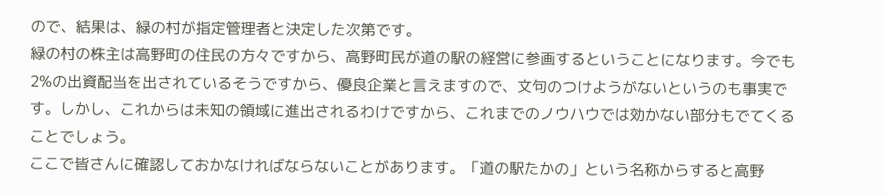ので、結果は、緑の村が指定管理者と決定した次第です。
緑の村の株主は高野町の住民の方々ですから、高野町民が道の駅の経営に参画するということになります。今でも2%の出資配当を出されているそうですから、優良企業と言えますので、文句のつけようがないというのも事実です。しかし、これからは未知の領域に進出されるわけですから、これまでのノウハウでは効かない部分もでてくることでしょう。
ここで皆さんに確認しておかなければならないことがあります。「道の駅たかの」という名称からすると高野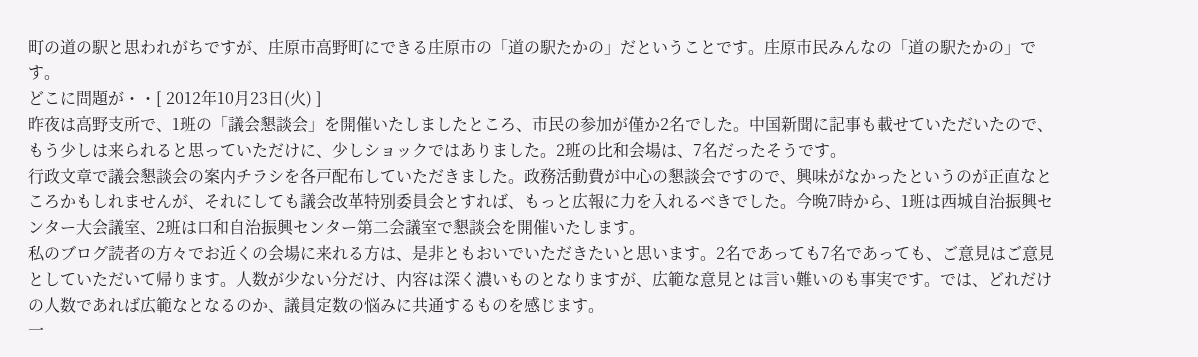町の道の駅と思われがちですが、庄原市高野町にできる庄原市の「道の駅たかの」だということです。庄原市民みんなの「道の駅たかの」です。
どこに問題が・・[ 2012年10月23日(火) ]
昨夜は高野支所で、1班の「議会懇談会」を開催いたしましたところ、市民の参加が僅か2名でした。中国新聞に記事も載せていただいたので、もう少しは来られると思っていただけに、少しショックではありました。2班の比和会場は、7名だったそうです。
行政文章で議会懇談会の案内チラシを各戸配布していただきました。政務活動費が中心の懇談会ですので、興味がなかったというのが正直なところかもしれませんが、それにしても議会改革特別委員会とすれば、もっと広報に力を入れるべきでした。今晩7時から、1班は西城自治振興センター大会議室、2班は口和自治振興センター第二会議室で懇談会を開催いたします。
私のブログ読者の方々でお近くの会場に来れる方は、是非ともおいでいただきたいと思います。2名であっても7名であっても、ご意見はご意見としていただいて帰ります。人数が少ない分だけ、内容は深く濃いものとなりますが、広範な意見とは言い難いのも事実です。では、どれだけの人数であれば広範なとなるのか、議員定数の悩みに共通するものを感じます。
一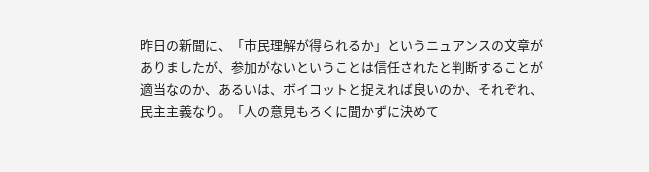昨日の新聞に、「市民理解が得られるか」というニュアンスの文章がありましたが、参加がないということは信任されたと判断することが適当なのか、あるいは、ボイコットと捉えれば良いのか、それぞれ、民主主義なり。「人の意見もろくに聞かずに決めて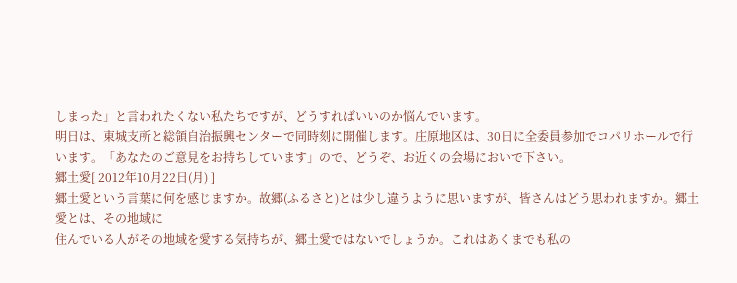しまった」と言われたくない私たちですが、どうすればいいのか悩んでいます。
明日は、東城支所と総領自治振興センターで同時刻に開催します。庄原地区は、30日に全委員参加でコパリホールで行います。「あなたのご意見をお持ちしています」ので、どうぞ、お近くの会場においで下さい。
郷土愛[ 2012年10月22日(月) ]
郷土愛という言葉に何を感じますか。故郷(ふるさと)とは少し違うように思いますが、皆さんはどう思われますか。郷土愛とは、その地域に
住んでいる人がその地域を愛する気持ちが、郷土愛ではないでしょうか。これはあくまでも私の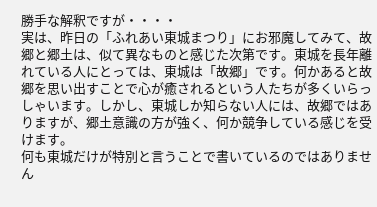勝手な解釈ですが・・・・
実は、昨日の「ふれあい東城まつり」にお邪魔してみて、故郷と郷土は、似て異なものと感じた次第です。東城を長年離れている人にとっては、東城は「故郷」です。何かあると故郷を思い出すことで心が癒されるという人たちが多くいらっしゃいます。しかし、東城しか知らない人には、故郷ではありますが、郷土意識の方が強く、何か競争している感じを受けます。
何も東城だけが特別と言うことで書いているのではありません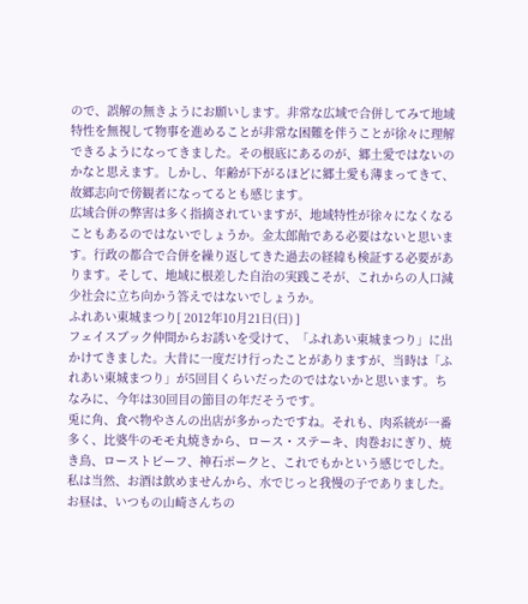ので、誤解の無きようにお願いします。非常な広域で合併してみて地域特性を無視して物事を進めることが非常な困難を伴うことが徐々に理解できるようになってきました。その根底にあるのが、郷土愛ではないのかなと思えます。しかし、年齢が下がるほどに郷土愛も薄まってきて、故郷志向で傍観者になってるとも感じます。
広域合併の弊害は多く指摘されていますが、地域特性が徐々になくなることもあるのではないでしょうか。金太郎飴である必要はないと思います。行政の都合で合併を繰り返してきた過去の経緯も検証する必要があります。そして、地域に根差した自治の実践こそが、これからの人口減少社会に立ち向かう答えではないでしょうか。
ふれあい東城まつり[ 2012年10月21日(日) ]
フェイスブック仲間からお誘いを受けて、「ふれあい東城まつり」に出かけてきました。大昔に一度だけ行ったことがありますが、当時は「ふれあい東城まつり」が5回目くらいだったのではないかと思います。ちなみに、今年は30回目の節目の年だそうです。
兎に角、食べ物やさんの出店が多かったですね。それも、肉系統が一番多く、比婆牛のモモ丸焼きから、ロース・ステーキ、肉巻おにぎり、焼き鳥、ローストビーフ、神石ポークと、これでもかという感じでした。私は当然、お酒は飲めませんから、水でじっと我慢の子でありました。お昼は、いつもの山崎さんちの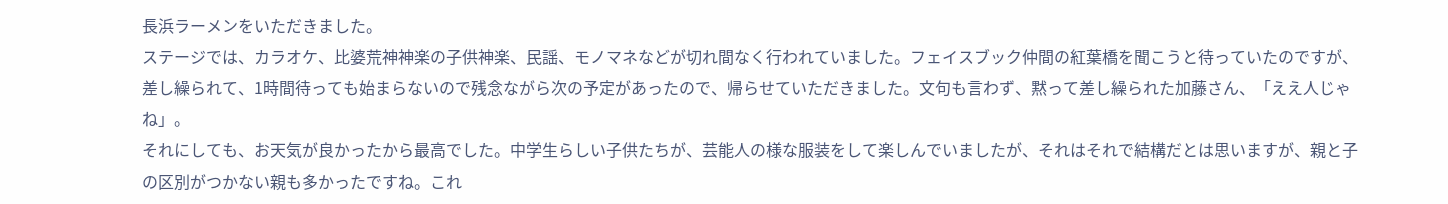長浜ラーメンをいただきました。
ステージでは、カラオケ、比婆荒神神楽の子供神楽、民謡、モノマネなどが切れ間なく行われていました。フェイスブック仲間の紅葉橋を聞こうと待っていたのですが、差し繰られて、1時間待っても始まらないので残念ながら次の予定があったので、帰らせていただきました。文句も言わず、黙って差し繰られた加藤さん、「ええ人じゃね」。
それにしても、お天気が良かったから最高でした。中学生らしい子供たちが、芸能人の様な服装をして楽しんでいましたが、それはそれで結構だとは思いますが、親と子の区別がつかない親も多かったですね。これ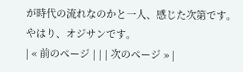が時代の流れなのかと一人、感じた次第です。やはり、オジサンです。
| « 前のページ | | | 次のページ » |